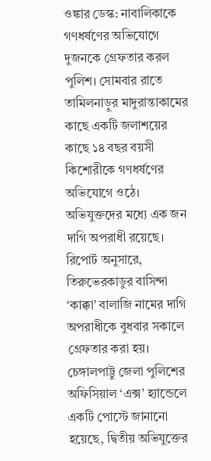ওঙ্কার ডেস্ক: নাবালিকাকে গণধর্ষণের অভিযোগে দুজনকে গ্রেফতার করল পুলিশ। সোমবার রাতে তামিলনাড়ুর মাদুরান্তাকামের কাছে একটি জলাশয়ের কাছে ১৪ বছর বয়সী কিশোরীকে গণধর্ষণের অভিযোগে ওঠে। অভিযুক্তদের মধ্যে এক জন দাগি অপরাধী রয়েছে।
রিপোর্ট অনুসারে, তিরুভেরকাডুর বাসিন্দা ‘কাক্কা’ বালাজি নামের দাগি অপরাধীকে বুধবার সকালে গ্রেফতার করা হয়। চেঙ্গালপাট্টু জেলা পুলিশের অফিসিয়াল ‘এক্স’ হ্যান্ডেলে একটি পোস্টে জানানো হয়েছে, দ্বিতীয় অভিযুক্তের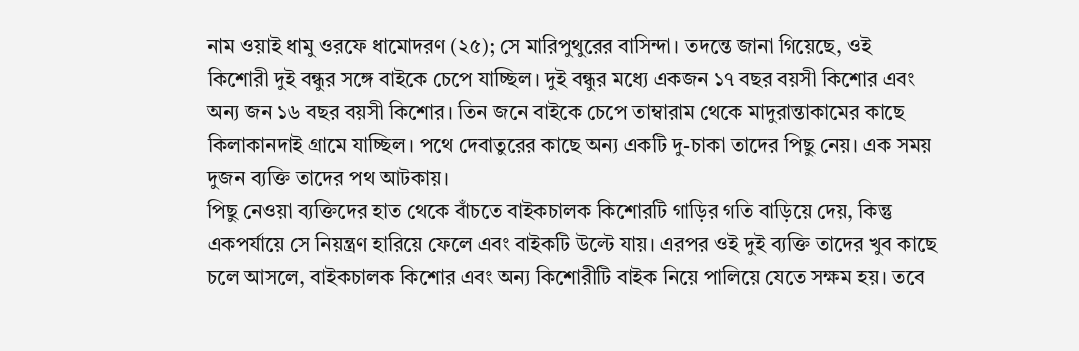নাম ওয়াই ধামু ওরফে ধামোদরণ (২৫); সে মারিপুথুরের বাসিন্দা। তদন্তে জানা গিয়েছে, ওই কিশোরী দুই বন্ধুর সঙ্গে বাইকে চেপে যাচ্ছিল। দুই বন্ধুর মধ্যে একজন ১৭ বছর বয়সী কিশোর এবং অন্য জন ১৬ বছর বয়সী কিশোর। তিন জনে বাইকে চেপে তাম্বারাম থেকে মাদুরান্তাকামের কাছে কিলাকানদাই গ্রামে যাচ্ছিল। পথে দেবাতুরের কাছে অন্য একটি দু-চাকা তাদের পিছু নেয়। এক সময় দুজন ব্যক্তি তাদের পথ আটকায়।
পিছু নেওয়া ব্যক্তিদের হাত থেকে বাঁচতে বাইকচালক কিশোরটি গাড়ির গতি বাড়িয়ে দেয়, কিন্তু একপর্যায়ে সে নিয়ন্ত্রণ হারিয়ে ফেলে এবং বাইকটি উল্টে যায়। এরপর ওই দুই ব্যক্তি তাদের খুব কাছে চলে আসলে, বাইকচালক কিশোর এবং অন্য কিশোরীটি বাইক নিয়ে পালিয়ে যেতে সক্ষম হয়। তবে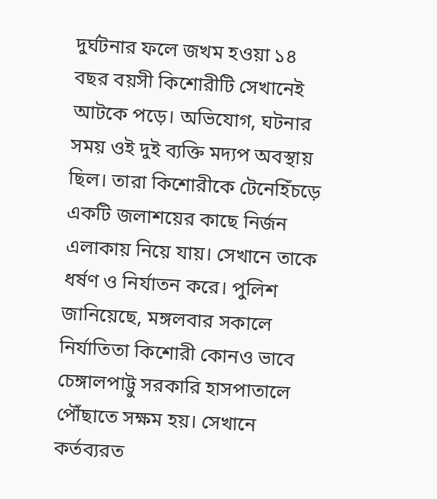দুর্ঘটনার ফলে জখম হওয়া ১৪ বছর বয়সী কিশোরীটি সেখানেই আটকে পড়ে। অভিযোগ, ঘটনার সময় ওই দুই ব্যক্তি মদ্যপ অবস্থায় ছিল। তারা কিশোরীকে টেনেহিঁচড়ে একটি জলাশয়ের কাছে নির্জন এলাকায় নিয়ে যায়। সেখানে তাকে ধর্ষণ ও নির্যাতন করে। পুলিশ জানিয়েছে, মঙ্গলবার সকালে নির্যাতিতা কিশোরী কোনও ভাবে চেঙ্গালপাট্টু সরকারি হাসপাতালে পৌঁছাতে সক্ষম হয়। সেখানে কর্তব্যরত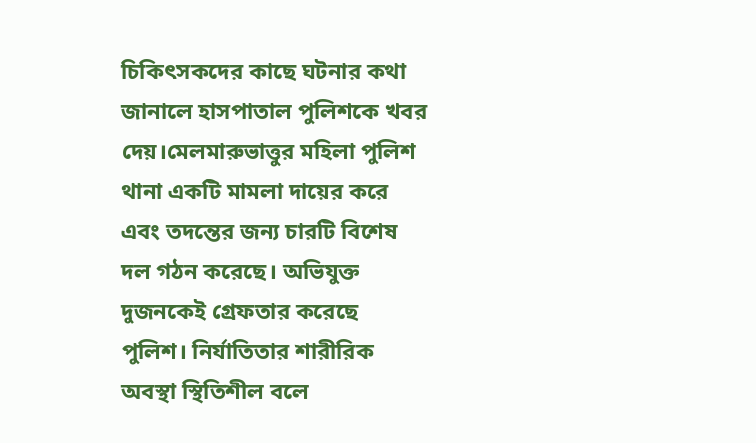চিকিৎসকদের কাছে ঘটনার কথা জানালে হাসপাতাল পুলিশকে খবর দেয়।মেলমারুভাত্তুর মহিলা পুলিশ থানা একটি মামলা দায়ের করে এবং তদন্তের জন্য চারটি বিশেষ দল গঠন করেছে। অভিযুক্ত দুজনকেই গ্রেফতার করেছে পুলিশ। নির্যাতিতার শারীরিক অবস্থা স্থিতিশীল বলে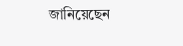জানিয়েছেন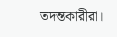তদন্তকারীরা।